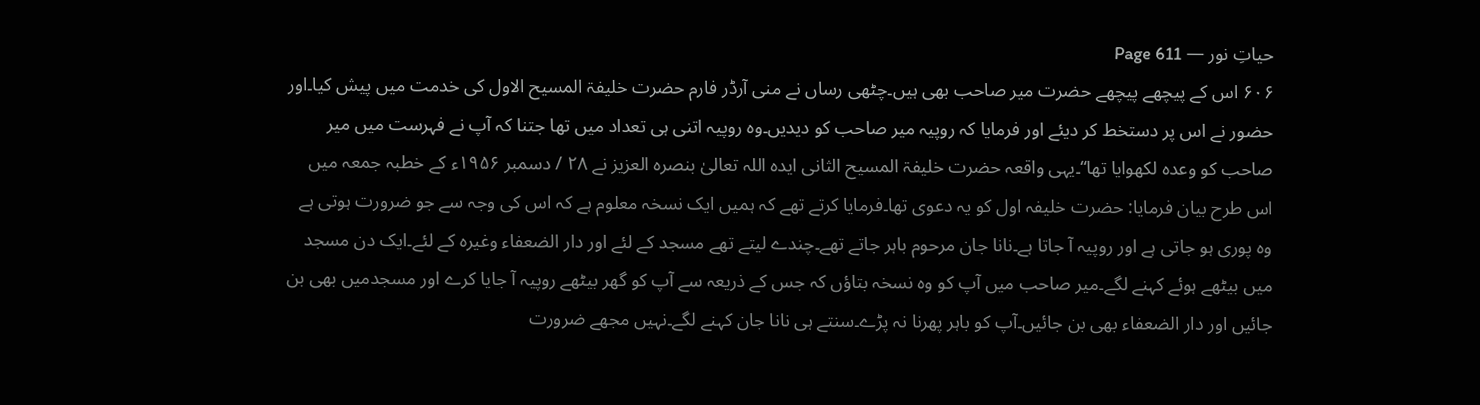حیاتِ نور — Page 611
۶۰۶ اس کے پیچھے پیچھے حضرت میر صاحب بھی ہیں۔چٹھی رساں نے منی آرڈر فارم حضرت خلیفۃ المسیح الاول کی خدمت میں پیش کیا۔اور حضور نے اس پر دستخط کر دیئے اور فرمایا کہ روپیہ میر صاحب کو دیدیں۔وہ روپیہ اتنی ہی تعداد میں تھا جتنا کہ آپ نے فہرست میں میر صاحب کو وعدہ لکھوایا تھا“۔یہی واقعہ حضرت خلیفۃ المسیح الثانی ایدہ اللہ تعالیٰ بنصرہ العزیز نے ۲۸ / دسمبر ۱۹۵۶ء کے خطبہ جمعہ میں اس طرح بیان فرمایا: حضرت خلیفہ اول کو یہ دعوی تھا۔فرمایا کرتے تھے کہ ہمیں ایک نسخہ معلوم ہے کہ اس کی وجہ سے جو ضرورت ہوتی ہے وہ پوری ہو جاتی ہے اور روپیہ آ جاتا ہے۔نانا جان مرحوم باہر جاتے تھے۔چندے لیتے تھے مسجد کے لئے اور دار الضعفاء وغیرہ کے لئے۔ایک دن مسجد میں بیٹھے ہوئے کہنے لگے۔میر صاحب میں آپ کو وہ نسخہ بتاؤں کہ جس کے ذریعہ سے آپ کو گھر بیٹھے روپیہ آ جایا کرے اور مسجدمیں بھی بن جائیں اور دار الضعفاء بھی بن جائیں۔آپ کو باہر پھرنا نہ پڑے۔سنتے ہی نانا جان کہنے لگے۔نہیں مجھے ضرورت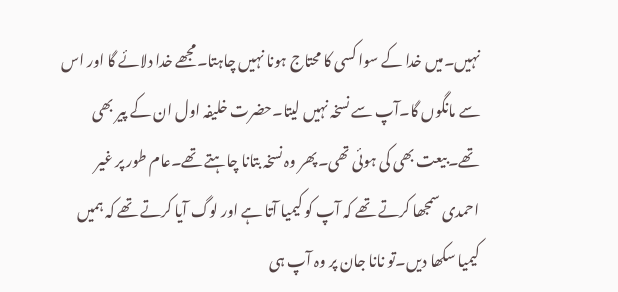نہیں۔میں خدا کے سوا کسی کا محتاج ہونا نہیں چاہتا۔مجھے خدا دلائے گا اور اس سے مانگوں گا۔آپ سے نسخہ نہیں لیتا۔حضرت خلیفہ اول ان کے پیر بھی تھے۔بیعت بھی کی ہوئی تھی۔پھر وہ نسخہ بتانا چاہتے تھے۔عام طور پر غیر احمدی سمجھا کرتے تھے کہ آپ کو کیمیا آتا ہے اور لوگ آیا کرتے تھے کہ ہمیں کیمیا سکھا دیں۔تو نانا جان پر وہ آپ ہی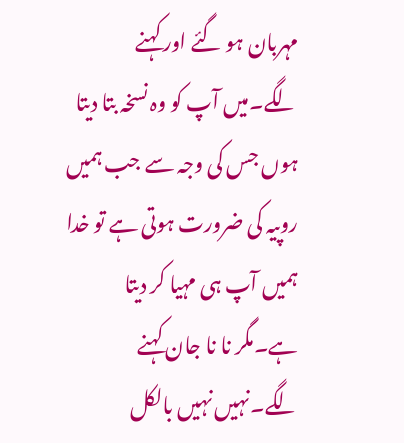مہربان ہو گئے اور کہنے لگے۔میں آپ کو وہ نسخہ بتا دیتا ہوں جس کی وجہ سے جب ہمیں روپیہ کی ضرورت ہوتی ہے تو خدا ہمیں آپ ہی مہیا کر دیتا ہے۔مگر نا نا جان کہنے لگے۔نہیں نہیں بالکل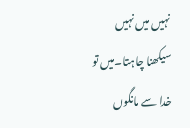نہیں میں نہیں سیکھنا چاہتا۔میں تو خدا سے مانگوں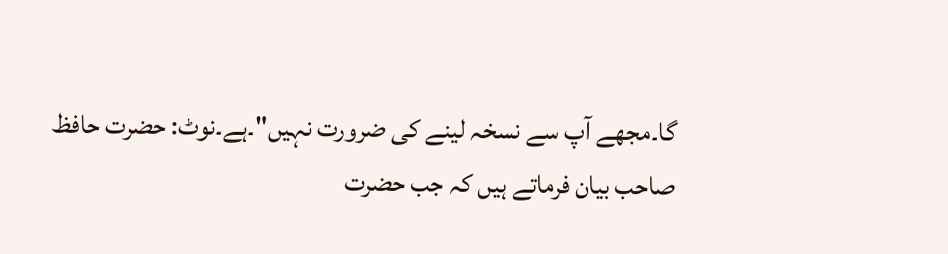گا۔مجھے آپ سے نسخہ لینے کی ضرورت نہیں"۔ہے۔نوٹ: حضرت حافظ صاحب بیان فرماتے ہیں کہ جب حضرت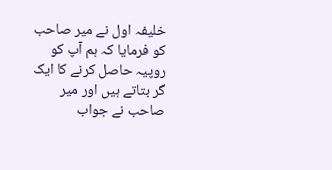خلیفہ اول نے میر صاحب کو فرمایا کہ ہم آپ کو روپیہ حاصل کرنے کا ایک گر بتاتے ہیں اور میر صاحب نے جواب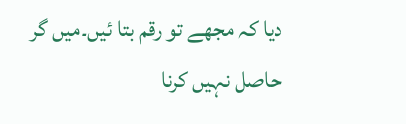دیا کہ مجھے تو رقم بتا ئیں۔میں گر حاصل نہیں کرنا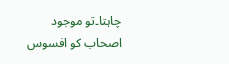چاہتا۔تو موجود اصحاب کو افسوس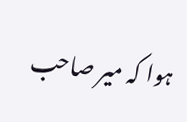ہوا کہ میر صاحب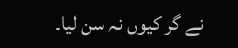نے گر کیوں نہ سن لیا۔